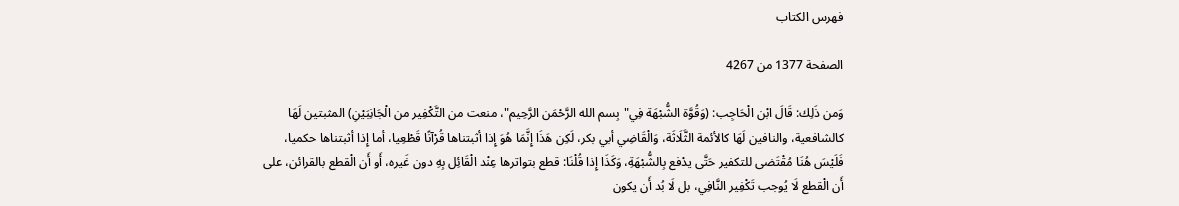فهرس الكتاب

الصفحة 1377 من 4267

وَمن ذَلِك: قَالَ ابْن الْحَاجِب: (وَقُوَّة الشُّبْهَة فِي"بِسم الله الرَّحْمَن الرَّحِيم"، منعت من التَّكْفِير من الْجَانِبَيْنِ) المثبتين لَهَا كالشافعية، والنافين لَهَا كالأئمة الثَّلَاثَة، وَالْقَاضِي أبي بكر، لَكِن هَذَا إِنَّمَا هُوَ إِذا أثبتناها قُرْآنًا قَطْعِيا، أما إِذا أثبتناها حكميا، فَلَيْسَ هُنَا مُقْتَضى للتكفير حَتَّى يدْفع بِالشُّبْهَةِ، وَكَذَا إِذا قُلْنَا: قطع بتواترها عِنْد الْقَائِل بِهِ دون غَيره، أَو أَن الْقطع بالقرائن، على أَن الْقطع لَا يُوجب تَكْفِير النَّافِي، بل لَا بُد أَن يكون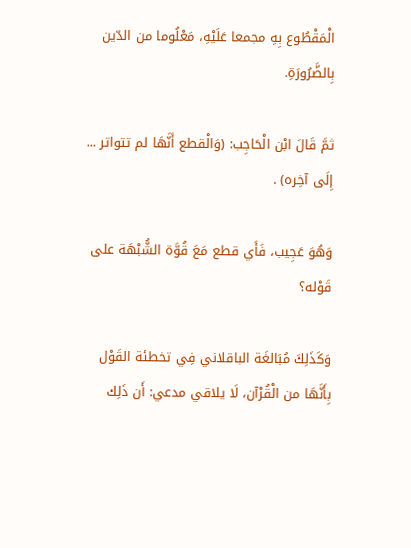الْمَقْطُوع بِهِ مجمعا عَلَيْهِ، مَعْلُوما من الدّين بِالضَّرُورَةِ.

ثمَّ قَالَ ابْن الْحَاجِب: (وَالْقطع أَنَّهَا لم تتواتر ... إِلَى آخِره) .

وَهُوَ عَجِيب، فَأَي قطع مَعَ قُوَّة الشُّبْهَة على قَوْله؟

وَكَذَلِكَ مُبَالغَة الباقلاني فِي تخطئة القَوْل بِأَنَّهَا من الْقُرْآن، لَا يلاقي مدعي: أَن ذَلِك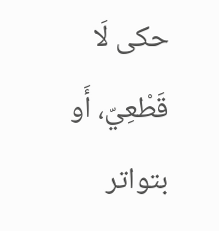حكى لَا قَطْعِيّ، أَو بتواتر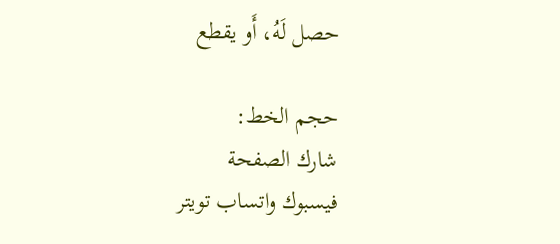حصل لَهُ، أَو يقطع

حجم الخط:
شارك الصفحة
فيسبوك واتساب تويتر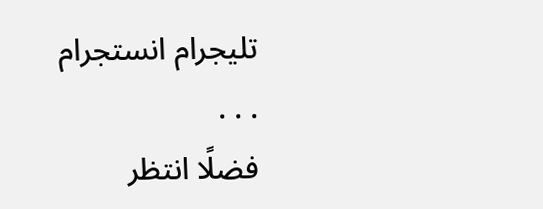تليجرام انستجرام
. . .
فضلًا انتظر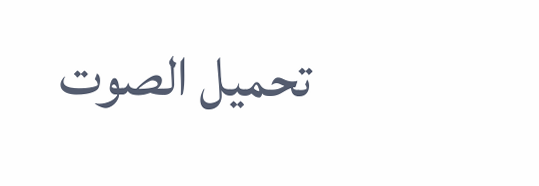تحميل الصوت